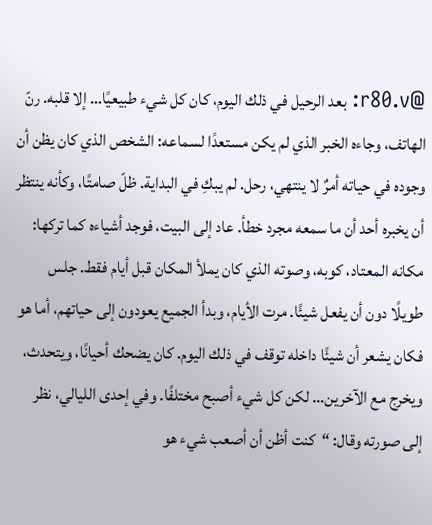@r80.v: بعد الرحيل في ذلك اليوم، كان كل شيء طبيعيًا… إلا قلبه. رنّ الهاتف، وجاءه الخبر الذي لم يكن مستعدًا لسماعه: الشخص الذي كان يظن أن وجوده في حياته أمرٌ لا ينتهي، رحل. لم يبكِ في البداية. ظلّ صامتًا، وكأنه ينتظر أن يخبره أحد أن ما سمعه مجرد خطأ. عاد إلى البيت، فوجد أشياءه كما تركها: مكانه المعتاد، كوبه، وصوته الذي كان يملأ المكان قبل أيام فقط. جلس طويلًا دون أن يفعل شيئًا. مرت الأيام، وبدأ الجميع يعودون إلى حياتهم، أما هو فكان يشعر أن شيئًا داخله توقف في ذلك اليوم. كان يضحك أحيانًا، ويتحدث، ويخرج مع الآخرين… لكن كل شيء أصبح مختلفًا. وفي إحدى الليالي، نظر إلى صورته وقال: “كنت أظن أن أصعب شيء هو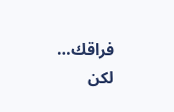فراقك… لكن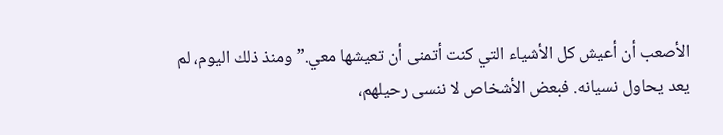الأصعب أن أعيش كل الأشياء التي كنت أتمنى أن تعيشها معي.” ومنذ ذلك اليوم، لم يعد يحاول نسيانه. فبعض الأشخاص لا ننسى رحيلهم،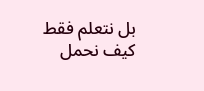بل نتعلم فقط كيف نحمل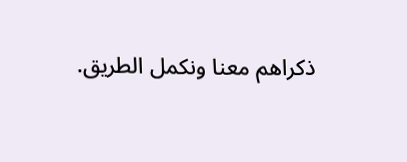ذكراهم معنا ونكمل الطريق.